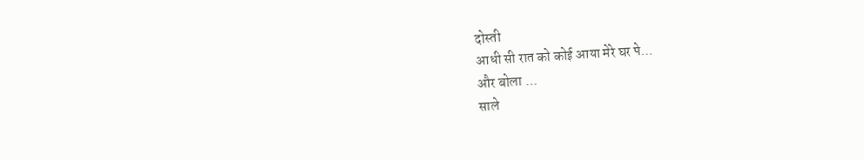दोस्ती
आधी सी रात को कोई आया मेरे घर पे...
और बोला ...
साले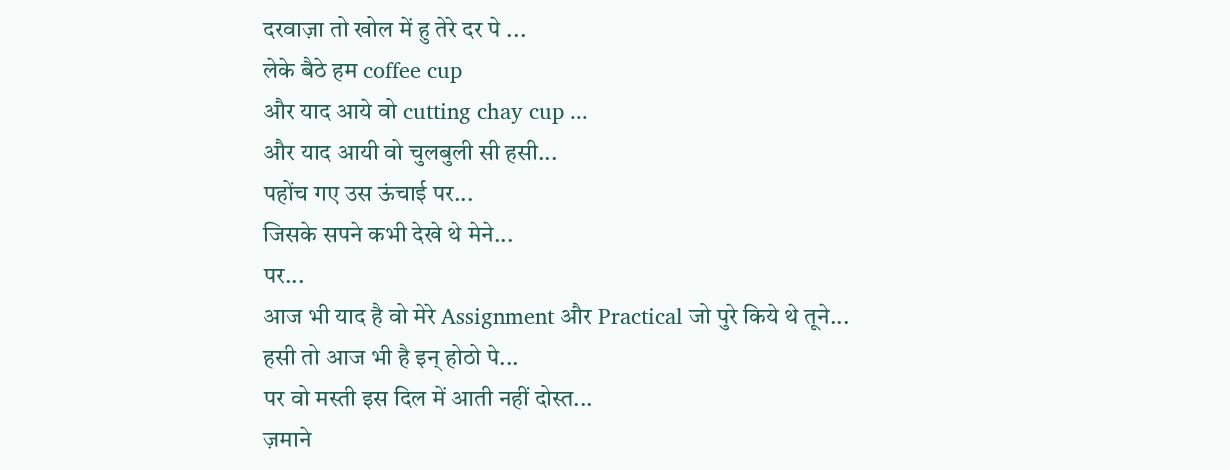दरवाज़ा तो खोल में हु तेरे दर पे ...
लेके बैठे हम coffee cup
और याद आये वो cutting chay cup ...
और याद आयी वो चुलबुली सी हसी...
पहोंच गए उस ऊंचाई पर...
जिसके सपने कभी देखे थे मेने...
पर...
आज भी याद है वो मेरे Assignment और Practical जो पुरे किये थे तूने...
हसी तो आज भी है इन् होठो पे...
पर वो मस्ती इस दिल में आती नहीं दोस्त...
ज़माने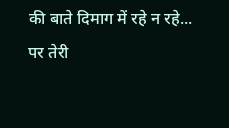की बाते दिमाग में रहे न रहे...
पर तेरी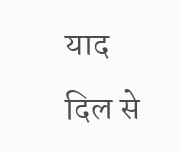याद दिल से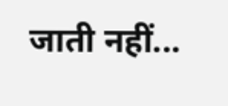जाती नहीं...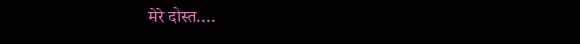मेरे दोस्त....